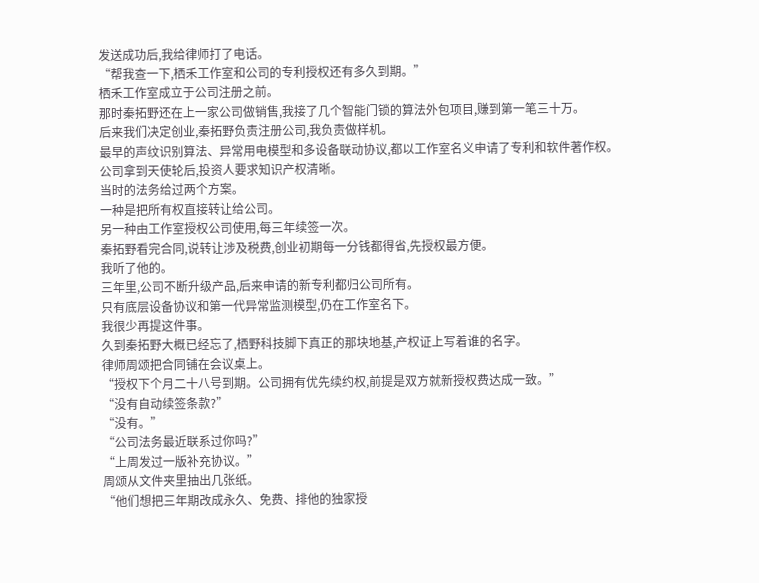发送成功后,我给律师打了电话。
“帮我查一下,栖禾工作室和公司的专利授权还有多久到期。”
栖禾工作室成立于公司注册之前。
那时秦拓野还在上一家公司做销售,我接了几个智能门锁的算法外包项目,赚到第一笔三十万。
后来我们决定创业,秦拓野负责注册公司,我负责做样机。
最早的声纹识别算法、异常用电模型和多设备联动协议,都以工作室名义申请了专利和软件著作权。
公司拿到天使轮后,投资人要求知识产权清晰。
当时的法务给过两个方案。
一种是把所有权直接转让给公司。
另一种由工作室授权公司使用,每三年续签一次。
秦拓野看完合同,说转让涉及税费,创业初期每一分钱都得省,先授权最方便。
我听了他的。
三年里,公司不断升级产品,后来申请的新专利都归公司所有。
只有底层设备协议和第一代异常监测模型,仍在工作室名下。
我很少再提这件事。
久到秦拓野大概已经忘了,栖野科技脚下真正的那块地基,产权证上写着谁的名字。
律师周颂把合同铺在会议桌上。
“授权下个月二十八号到期。公司拥有优先续约权,前提是双方就新授权费达成一致。”
“没有自动续签条款?”
“没有。”
“公司法务最近联系过你吗?”
“上周发过一版补充协议。”
周颂从文件夹里抽出几张纸。
“他们想把三年期改成永久、免费、排他的独家授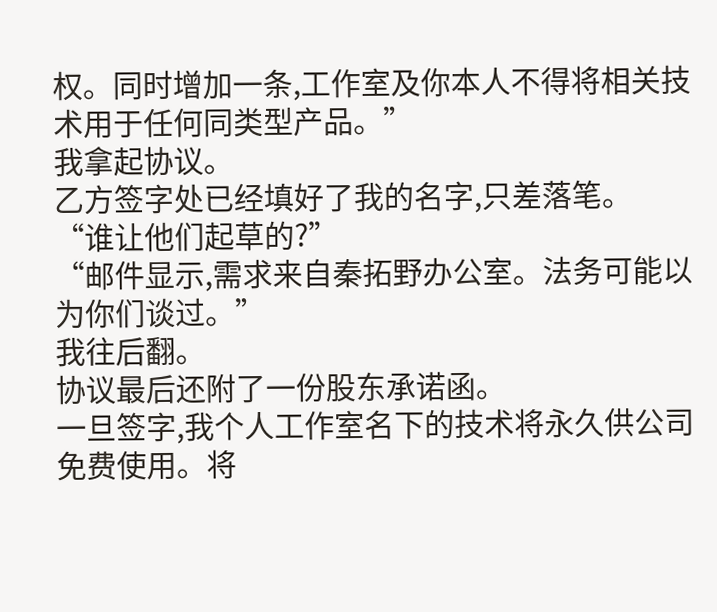权。同时增加一条,工作室及你本人不得将相关技术用于任何同类型产品。”
我拿起协议。
乙方签字处已经填好了我的名字,只差落笔。
“谁让他们起草的?”
“邮件显示,需求来自秦拓野办公室。法务可能以为你们谈过。”
我往后翻。
协议最后还附了一份股东承诺函。
一旦签字,我个人工作室名下的技术将永久供公司免费使用。将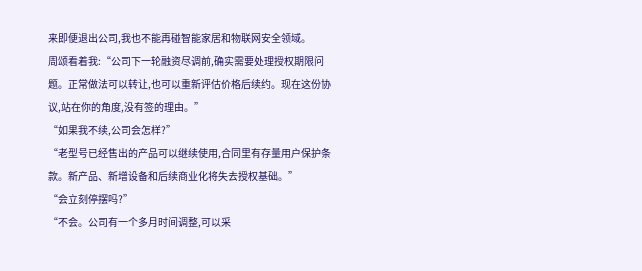来即便退出公司,我也不能再碰智能家居和物联网安全领域。
周颂看着我:“公司下一轮融资尽调前,确实需要处理授权期限问题。正常做法可以转让,也可以重新评估价格后续约。现在这份协议,站在你的角度,没有签的理由。”
“如果我不续,公司会怎样?”
“老型号已经售出的产品可以继续使用,合同里有存量用户保护条款。新产品、新增设备和后续商业化将失去授权基础。”
“会立刻停摆吗?”
“不会。公司有一个多月时间调整,可以采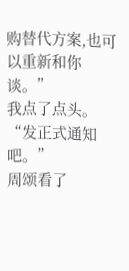购替代方案,也可以重新和你谈。”
我点了点头。
“发正式通知吧。”
周颂看了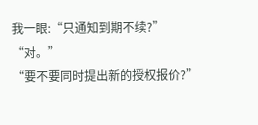我一眼:“只通知到期不续?”
“对。”
“要不要同时提出新的授权报价?”